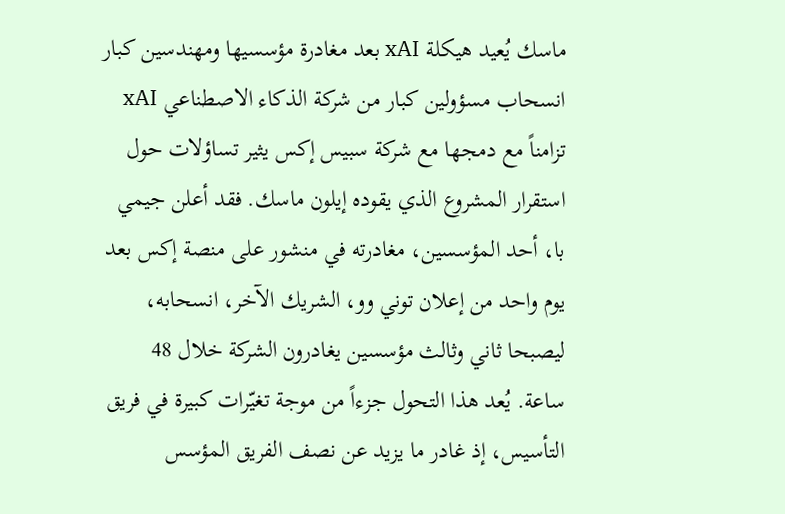ماسك يُعيد هيكلة xAI بعد مغادرة مؤسسيها ومهندسين كبار
انسحاب مسؤولين كبار من شركة الذكاء الاصطناعي xAI تزامناً مع دمجها مع شركة سبيس إكس يثير تساؤلات حول استقرار المشروع الذي يقوده إيلون ماسك. فقد أعلن جيمي با، أحد المؤسسين، مغادرته في منشور على منصة إكس بعد يوم واحد من إعلان توني وو، الشريك الآخر، انسحابه، ليصبحا ثاني وثالث مؤسسين يغادرون الشركة خلال 48 ساعة. يُعد هذا التحول جزءاً من موجة تغيّرات كبيرة في فريق التأسيس، إذ غادر ما يزيد عن نصف الفريق المؤسس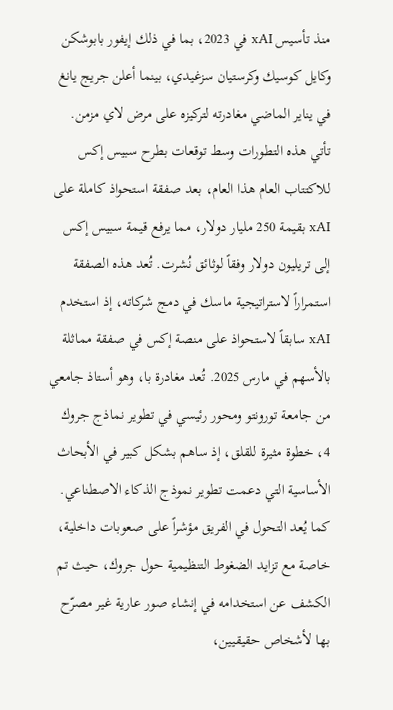منذ تأسيس xAI في 2023، بما في ذلك إيفور بابوشكن وكايل كوسيك وكرستيان سزغيدي، بينما أعلن جريج يانغ في يناير الماضي مغادرته لتركيزه على مرض لاي مزمن. تأتي هذه التطورات وسط توقعات بطرح سبيس إكس للاكتتاب العام هذا العام، بعد صفقة استحواذ كاملة على xAI بقيمة 250 مليار دولار، مما يرفع قيمة سبيس إكس إلى تريليون دولار وفقاً لوثائق نُشرت. تُعد هذه الصفقة استمراراً لاستراتيجية ماسك في دمج شركاته، إذ استخدم xAI سابقاً لاستحواذ على منصة إكس في صفقة مماثلة بالأسهم في مارس 2025. تُعد مغادرة با، وهو أستاذ جامعي من جامعة تورونتو ومحور رئيسي في تطوير نماذج جروك 4، خطوة مثيرة للقلق، إذ ساهم بشكل كبير في الأبحاث الأساسية التي دعمت تطوير نموذج الذكاء الاصطناعي. كما يُعد التحول في الفريق مؤشراً على صعوبات داخلية، خاصة مع تزايد الضغوط التنظيمية حول جروك، حيث تم الكشف عن استخدامه في إنشاء صور عارية غير مصرّح بها لأشخاص حقيقيين،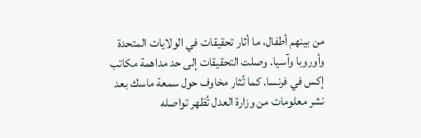من بينهم أطفال، ما أثار تحقيقات في الولايات المتحدة وأوروبا وآسيا. وصلت التحقيقات إلى حد مداهمة مكاتب إكس في فرنسا. كما تُثار مخاوف حول سمعة ماسك بعد نشر معلومات من وزارة العدل تُظهر تواصله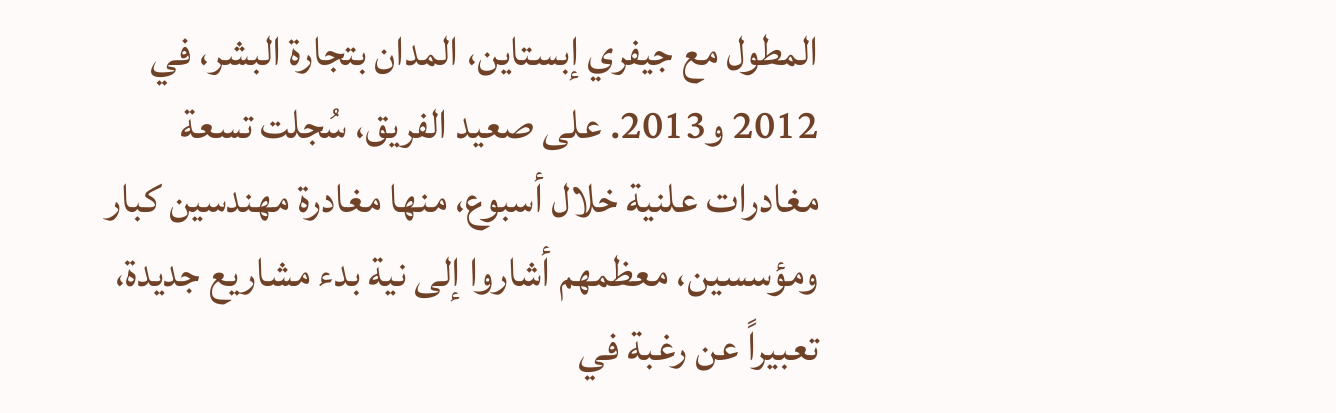المطول مع جيفري إبستاين، المدان بتجارة البشر، في 2012 و2013. على صعيد الفريق، سُجلت تسعة مغادرات علنية خلال أسبوع، منها مغادرة مهندسين كبار ومؤسسين، معظمهم أشاروا إلى نية بدء مشاريع جديدة، تعبيراً عن رغبة في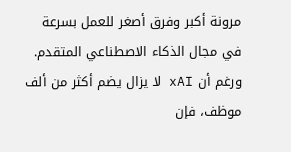مرونة أكبر وفرق أصغر للعمل بسرعة في مجال الذكاء الاصطناعي المتقدم. ورغم أن xAI لا يزال يضم أكثر من ألف موظف، فإن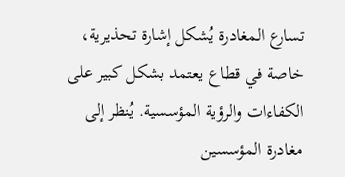تسارع المغادرة يُشكل إشارة تحذيرية، خاصة في قطاع يعتمد بشكل كبير على الكفاءات والرؤية المؤسسية. يُنظر إلى مغادرة المؤسسين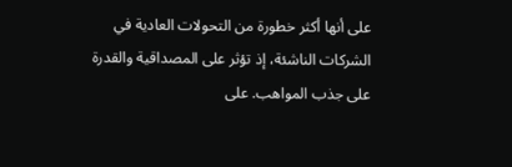على أنها أكثر خطورة من التحولات العادية في الشركات الناشئة، إذ تؤثر على المصداقية والقدرة على جذب المواهب. على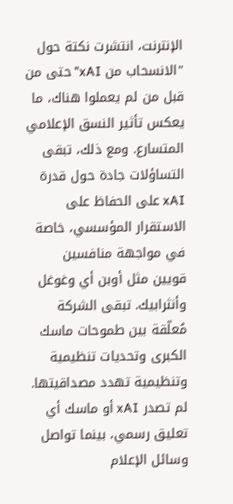الإنترنت، انتشرت نكتة حول "الانسحاب من xAI" حتى من قبل من لم يعملوا هناك، ما يعكس تأثير النسق الإعلامي المتسارع. ومع ذلك، تبقى التساؤلات جادة حول قدرة xAI على الحفاظ على الاستقرار المؤسسي، خاصة في مواجهة منافسين قويين مثل أوبن أي وغوغل وأنثرابيك. تبقى الشركة مُعلّقة بين طموحات ماسك الكبرى وتحديات تنظيمية وتنظيمية تهدد مصداقيتها. لم تصدر xAI أو ماسك أي تعليق رسمي، بينما تواصل وسائل الإعلام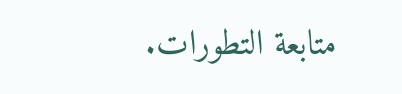متابعة التطورات.